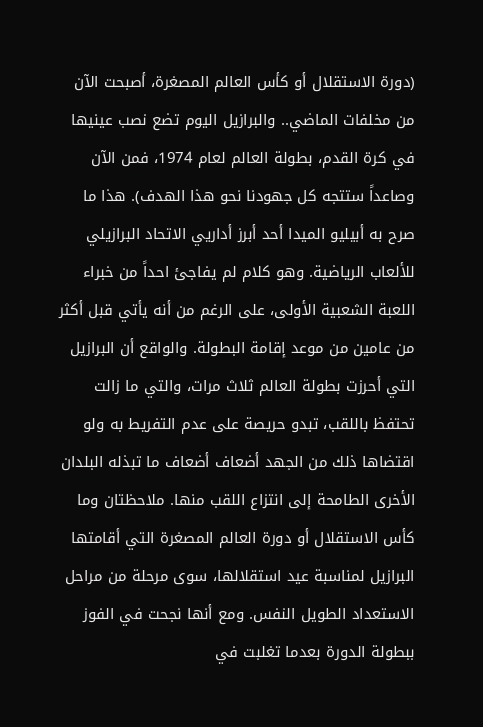(دورة الاستقلال أو كأس العالم المصغرة، أصبحت الآن من مخلفات الماضي.. والبرازيل اليوم تضع نصب عينيها في كرة القدم، بطولة العالم لعام 1974، فمن الآن وصاعداً ستتجه كل جهودنا نحو هذا الهدف). هذا ما صرح به أبيليو الميدا أحد أبرز أداريي الاتحاد البرازيلي للألعاب الرياضية. وهو كلام لم يفاجئ احداً من خبراء اللعبة الشعبية الأولى، على الرغم من أنه يأتي قبل أكثر من عامين من موعد إقامة البطولة. والواقع أن البرازيل التي أحرزت بطولة العالم ثلاث مرات، والتي ما زالت تحتفظ باللقب، تبدو حريصة على عدم التفريط به ولو اقتضاها ذلك من الجهد أضعاف أضعاف ما تبذله البلدان الأخرى الطامحة إلى انتزاع اللقب منها. ملاحظتان وما كأس الاستقلال أو دورة العالم المصغرة التي أقامتها البرازيل لمناسبة عيد استقلالها، سوى مرحلة من مراحل الاستعداد الطويل النفس. ومع أنها نجحت في الفوز ببطولة الدورة بعدما تغلبت في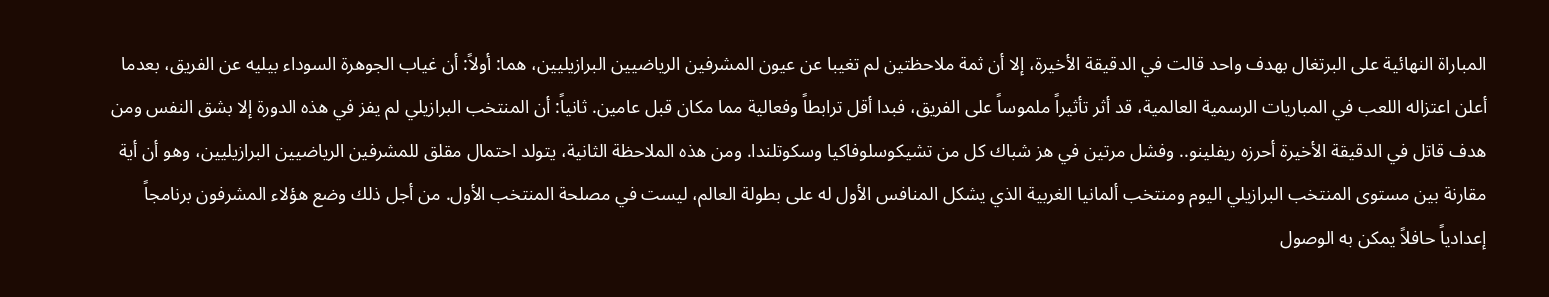المباراة النهائية على البرتغال بهدف واحد قالت في الدقيقة الأخيرة، إلا أن ثمة ملاحظتين لم تغيبا عن عيون المشرفين الرياضيين البرازيليين، هما: أولاً: أن غياب الجوهرة السوداء بيليه عن الفريق، بعدما أعلن اعتزاله اللعب في المباريات الرسمية العالمية، قد أثر تأثيراً ملموساً على الفريق، فبدا أقل ترابطاً وفعالية مما مكان قبل عامين. ثانياً: أن المنتخب البرازيلي لم يفز في هذه الدورة إلا بشق النفس ومن هدف قاتل في الدقيقة الأخيرة أحرزه ريفلينو.. وفشل مرتين في هز شباك كل من تشيكوسلوفاكيا وسكوتلندا. ومن هذه الملاحظة الثانية، يتولد احتمال مقلق للمشرفين الرياضيين البرازيليين، وهو أن أية مقارنة بين مستوى المنتخب البرازيلي اليوم ومنتخب ألمانيا الغربية الذي يشكل المنافس الأول له على بطولة العالم، ليست في مصلحة المنتخب الأول. من أجل ذلك وضع هؤلاء المشرفون برنامجاً إعدادياً حافلاً يمكن به الوصول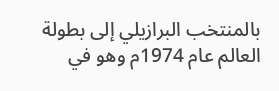بالمنتخب البرازيلي إلى بطولة العالم عام 1974م وهو في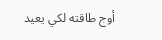أوج طاقته لكي يعيد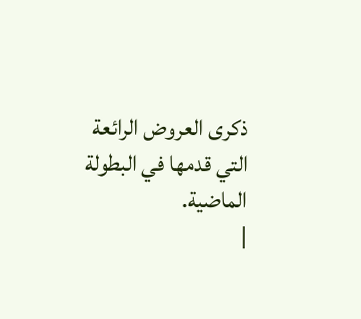ذكرى العروض الرائعة التي قدمها في البطولة الماضية.
|